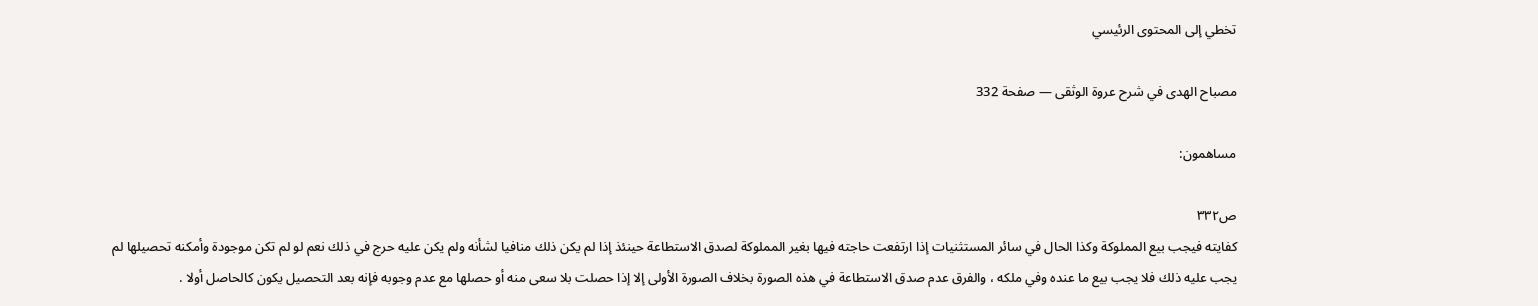تخطي إلى المحتوى الرئيسي

مصباح الهدى في شرح عروة الوثقى — صفحة 332

مساهمون:

ص٣٣٢
كفايته فيجب بيع المملوكة وكذا الحال في سائر المستثنيات إذا ارتفعت حاجته فيها بغير المملوكة لصدق الاستطاعة حينئذ إذا لم يكن ذلك منافيا لشأنه ولم يكن عليه حرج في ذلك نعم لو لم تكن موجودة وأمكنه تحصيلها لم يجب عليه ذلك فلا يجب بيع ما عنده وفي ملكه ، والفرق عدم صدق الاستطاعة في هذه الصورة بخلاف الصورة الأولى إلا إذا حصلت بلا سعى منه أو حصلها مع عدم وجوبه فإنه بعد التحصيل يكون كالحاصل أولا .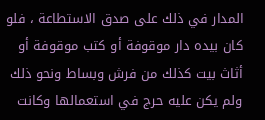المدار في ذلك على صدق الاستطاعة ، فلو كان بيده دار موقوفة أو كتب موقوفة أو أثاث بيت كذلك من فرش وبساط ونحو ذلك ولم يكن عليه حرج في استعمالها وكانت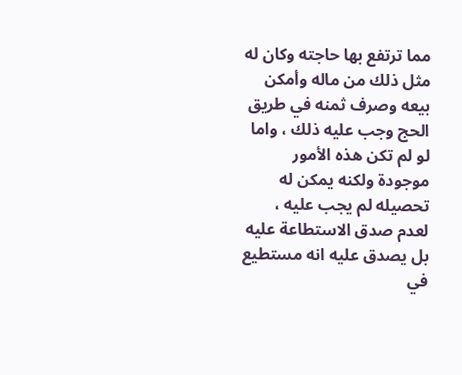مما ترتفع بها حاجته وكان له مثل ذلك من ماله وأمكن بيعه وصرف ثمنه في طريق الحج وجب عليه ذلك ، واما لو لم تكن هذه الأمور موجودة ولكنه يمكن له تحصيله لم يجب عليه ، لعدم صدق الاستطاعة عليه بل يصدق عليه انه مستطيع في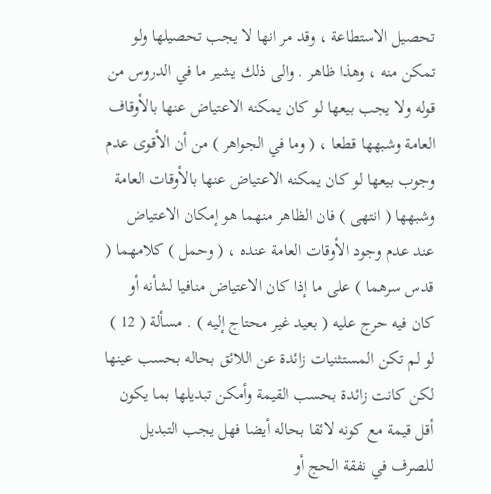تحصيل الاستطاعة ، وقد مر انها لا يجب تحصيلها ولو تمكن منه ، وهذا ظاهر . والى ذلك يشير ما في الدروس من قوله ولا يجب بيعها لو كان يمكنه الاعتياض عنها بالأوقاف العامة وشبهها قطعا ، ( وما في الجواهر ) من أن الأقوى عدم وجوب بيعها لو كان يمكنه الاعتياض عنها بالأوقات العامة وشبهها ( انتهى ) فان الظاهر منهما هو إمكان الاعتياض عند عدم وجود الأوقات العامة عنده ، ( وحمل ) كلامهما ( قدس سرهما ) على ما إذا كان الاعتياض منافيا لشأنه أو كان فيه حرج عليه ( بعيد غير محتاج إليه ) . مسألة ( 12 ) لو لم تكن المستثنيات زائدة عن اللائق بحاله بحسب عينها لكن كانت زائدة بحسب القيمة وأمكن تبديلها بما يكون أقل قيمة مع كونه لائقا بحاله أيضا فهل يجب التبديل للصرف في نفقة الحج أو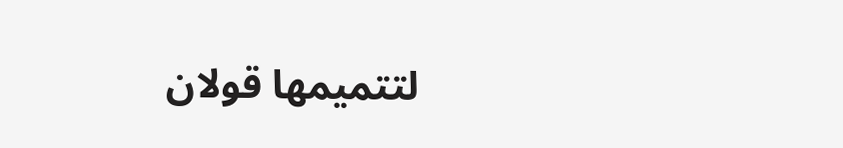لتتميمها قولان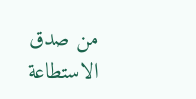من صدق الاستطاعة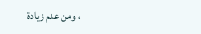، ومن عدم زيادة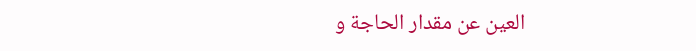العين عن مقدار الحاجة و